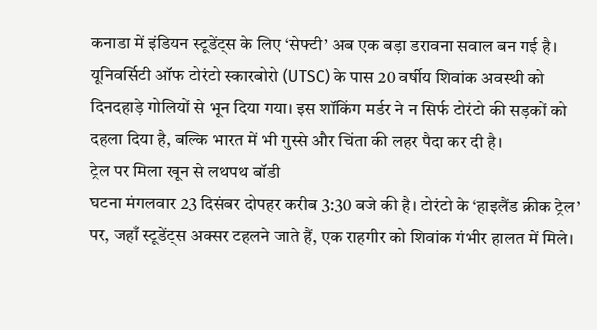कनाडा में इंडियन स्टूडेंट्स के लिए ‘सेफ्टी’ अब एक बड़ा डरावना सवाल बन गई है। यूनिवर्सिटी ऑफ टोरंटो स्कारबोरो (UTSC) के पास 20 वर्षीय शिवांक अवस्थी को दिनदहाड़े गोलियों से भून दिया गया। इस शॉकिंग मर्डर ने न सिर्फ टोरंटो की सड़कों को दहला दिया है, बल्कि भारत में भी गुस्से और चिंता की लहर पैदा कर दी है।
ट्रेल पर मिला खून से लथपथ बॉडी
घटना मंगलवार 23 दिसंबर दोपहर करीब 3:30 बजे की है। टोरंटो के ‘हाइलैंड क्रीक ट्रेल’ पर, जहाँ स्टूडेंट्स अक्सर टहलने जाते हैं, एक राहगीर को शिवांक गंभीर हालत में मिले।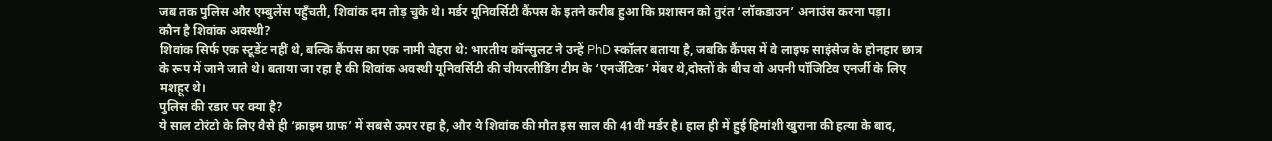जब तक पुलिस और एम्बुलेंस पहुँचती, शिवांक दम तोड़ चुके थे। मर्डर यूनिवर्सिटी कैंपस के इतने करीब हुआ कि प्रशासन को तुरंत ‘लॉकडाउन’ अनाउंस करना पड़ा।
कौन है शिवांक अवस्थी?
शिवांक सिर्फ एक स्टूडेंट नहीं थे, बल्कि कैंपस का एक नामी चेहरा थे: भारतीय कॉन्सुलट ने उन्हें PhD स्कॉलर बताया है, जबकि कैंपस में वे लाइफ साइंसेज के होनहार छात्र के रूप में जाने जाते थे। बताया जा रहा है की शिवांक अवस्थी यूनिवर्सिटी की चीयरलीडिंग टीम के ‘एनर्जेटिक’ मेंबर थे,दोस्तों के बीच वो अपनी पॉजिटिव एनर्जी के लिए मशहूर थे।
पुलिस की रडार पर क्या है?
ये साल टोरंटो के लिए वैसे ही ‘क्राइम ग्राफ’ में सबसे ऊपर रहा है, और ये शिवांक की मौत इस साल की 41वीं मर्डर है। हाल ही में हुई हिमांशी खुराना की हत्या के बाद,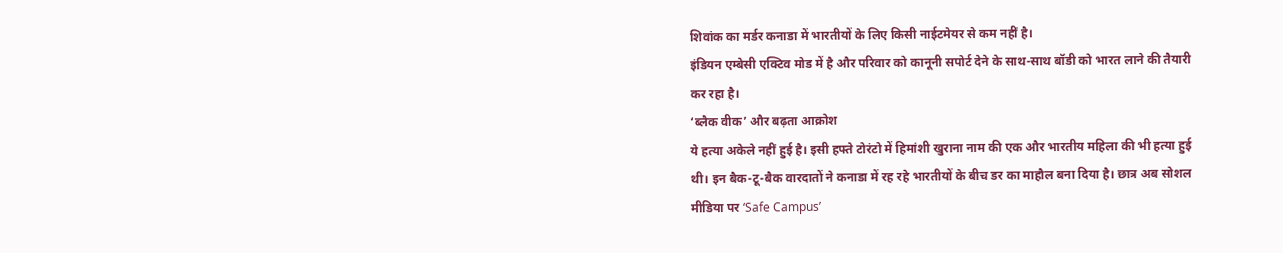शिवांक का मर्डर कनाडा में भारतीयों के लिए किसी नाईटमेयर से कम नहीं है।
इंडियन एम्बेसी एक्टिव मोड में है और परिवार को कानूनी सपोर्ट देने के साथ-साथ बॉडी को भारत लाने की तैयारी कर रहा है।
‘ब्लैक वीक’ और बढ़ता आक्रोश
ये हत्या अकेले नहीं हुई है। इसी हफ्ते टोरंटो में हिमांशी खुराना नाम की एक और भारतीय महिला की भी हत्या हुई थी। इन बैक-टू-बैक वारदातों ने कनाडा में रह रहे भारतीयों के बीच डर का माहौल बना दिया है। छात्र अब सोशल मीडिया पर ‘Safe Campus’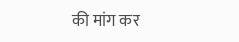की मांग कर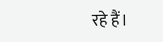रहे हैं।